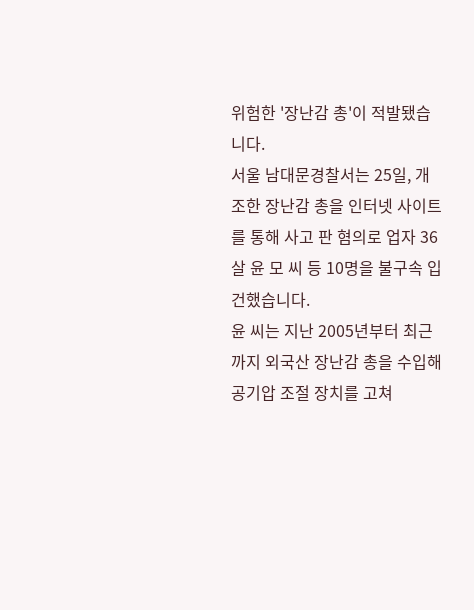위험한 '장난감 총'이 적발됐습니다.
서울 남대문경찰서는 25일, 개조한 장난감 총을 인터넷 사이트를 통해 사고 판 혐의로 업자 36살 윤 모 씨 등 10명을 불구속 입건했습니다.
윤 씨는 지난 2005년부터 최근까지 외국산 장난감 총을 수입해 공기압 조절 장치를 고쳐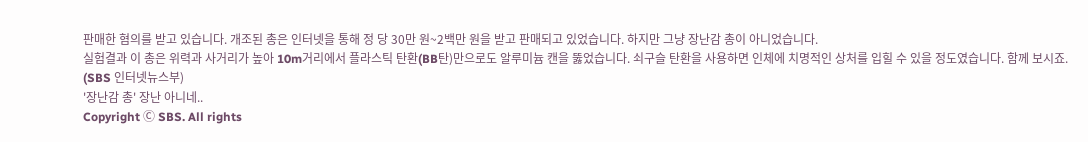판매한 혐의를 받고 있습니다. 개조된 총은 인터넷을 통해 정 당 30만 원~2백만 원을 받고 판매되고 있었습니다. 하지만 그냥 장난감 총이 아니었습니다.
실험결과 이 총은 위력과 사거리가 높아 10m거리에서 플라스틱 탄환(BB탄)만으로도 알루미늄 캔을 뚫었습니다. 쇠구슬 탄환을 사용하면 인체에 치명적인 상처를 입힐 수 있을 정도였습니다. 함께 보시죠.
(SBS 인터넷뉴스부)
'장난감 총' 장난 아니네..
Copyright Ⓒ SBS. All rights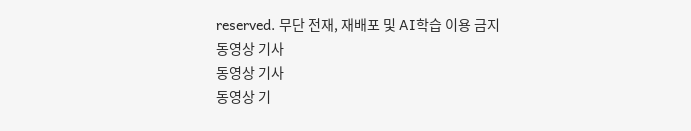reserved. 무단 전재, 재배포 및 AI학습 이용 금지
동영상 기사
동영상 기사
동영상 기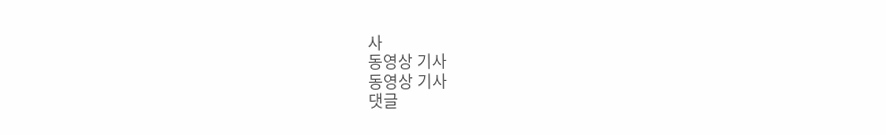사
동영상 기사
동영상 기사
댓글